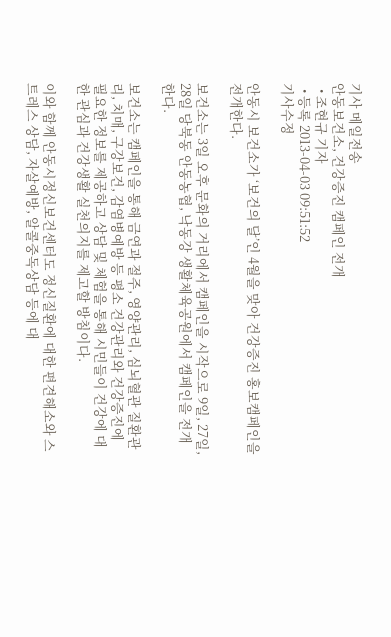기사 메일전송
안동보건소, 건강증진 캠페인 전개
  • 조현규 기자
  • 등록 2013-04-03 09:51:52
기사수정

안동시 보건소가 ‘보건의 달’인 4월을 맞아 건강증진 홍보캠페인을 전개한다.

보건소는 3일 오후 문화의 거리에서 캠페인을 시작으로 9일, 27일, 28일 당북동 안동농협, 낙동강 생활체육공원에서 캠페인을 전개한다.

보건소는 캠페인을 통해 금연과 절주, 영양관리, 심뇌혈관 질환관리, 치매, 구강보건, 감염병예방 등 평소 건강관리와 건강증진에 필요한 정보를 제공하고 상담 및 체험을 통해 시민들이 건강에 대한 관심과 건강생활 실천의지를 제고할 방침이다.

이와 함께 안동시정신보건센터도 정신질환에 대한 편견해소와 스트레스 상담, 자살예방, 알콜중독상담 등에 대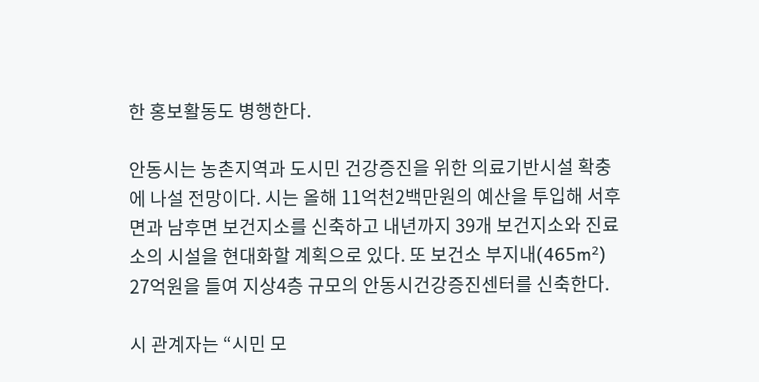한 홍보활동도 병행한다.

안동시는 농촌지역과 도시민 건강증진을 위한 의료기반시설 확충에 나설 전망이다. 시는 올해 11억천2백만원의 예산을 투입해 서후면과 남후면 보건지소를 신축하고 내년까지 39개 보건지소와 진료소의 시설을 현대화할 계획으로 있다. 또 보건소 부지내(465m²) 27억원을 들여 지상4층 규모의 안동시건강증진센터를 신축한다.

시 관계자는 “시민 모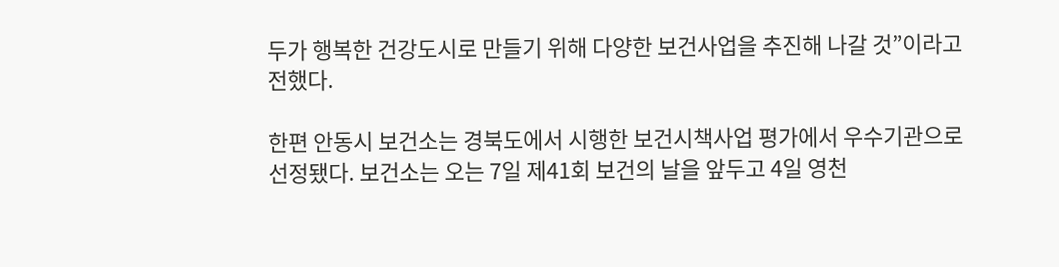두가 행복한 건강도시로 만들기 위해 다양한 보건사업을 추진해 나갈 것”이라고 전했다.

한편 안동시 보건소는 경북도에서 시행한 보건시책사업 평가에서 우수기관으로 선정됐다. 보건소는 오는 7일 제41회 보건의 날을 앞두고 4일 영천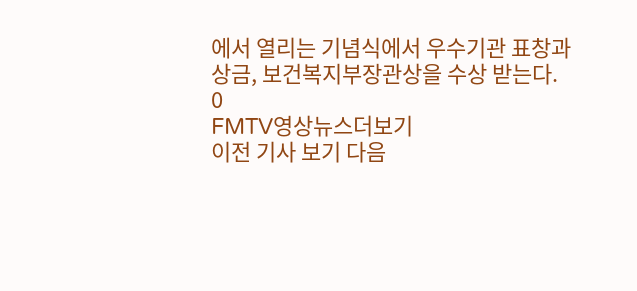에서 열리는 기념식에서 우수기관 표창과 상금, 보건복지부장관상을 수상 받는다.
0
FMTV영상뉴스더보기
이전 기사 보기 다음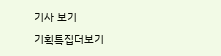기사 보기
기획특집더보기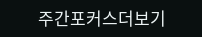주간포커스더보기